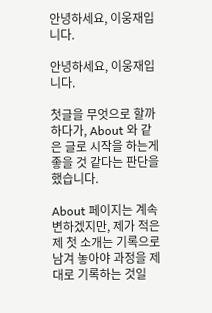안녕하세요, 이웅재입니다.

안녕하세요, 이웅재입니다.

첫글을 무엇으로 할까 하다가, About 와 같은 글로 시작을 하는게 좋을 것 같다는 판단을 했습니다.

About 페이지는 계속 변하겠지만, 제가 적은 제 첫 소개는 기록으로 남겨 놓아야 과정을 제대로 기록하는 것일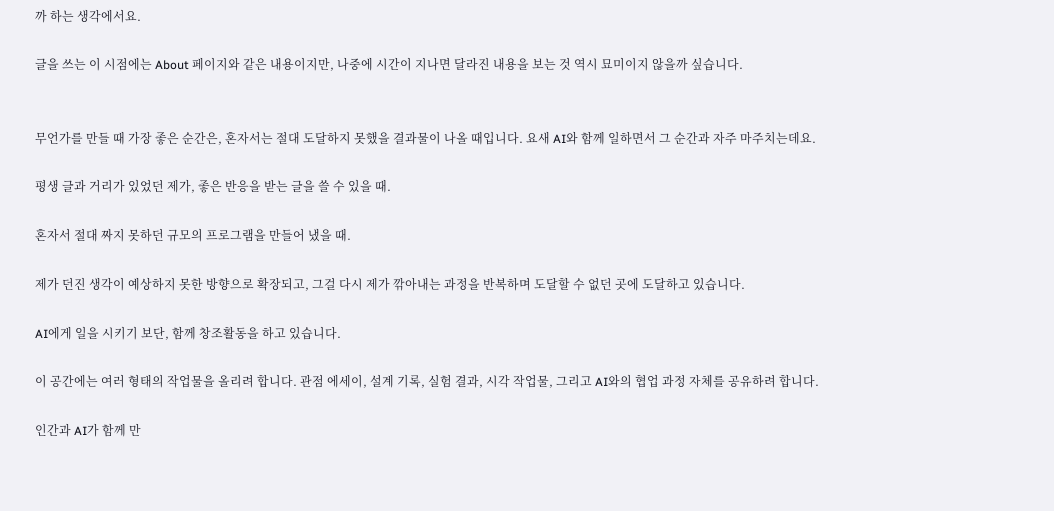까 하는 생각에서요.

글을 쓰는 이 시점에는 About 페이지와 같은 내용이지만, 나중에 시간이 지나면 달라진 내용을 보는 것 역시 묘미이지 않을까 싶습니다.


무언가를 만들 때 가장 좋은 순간은, 혼자서는 절대 도달하지 못했을 결과물이 나올 때입니다. 요새 AI와 함께 일하면서 그 순간과 자주 마주치는데요.

평생 글과 거리가 있었던 제가, 좋은 반응을 받는 글을 쓸 수 있을 때.

혼자서 절대 짜지 못하던 규모의 프로그램을 만들어 냈을 때.

제가 던진 생각이 예상하지 못한 방향으로 확장되고, 그걸 다시 제가 깎아내는 과정을 반복하며 도달할 수 없던 곳에 도달하고 있습니다.

AI에게 일을 시키기 보단, 함께 창조활동을 하고 있습니다.

이 공간에는 여러 형태의 작업물을 올리려 합니다. 관점 에세이, 설계 기록, 실험 결과, 시각 작업물, 그리고 AI와의 협업 과정 자체를 공유하려 합니다.

인간과 AI가 함께 만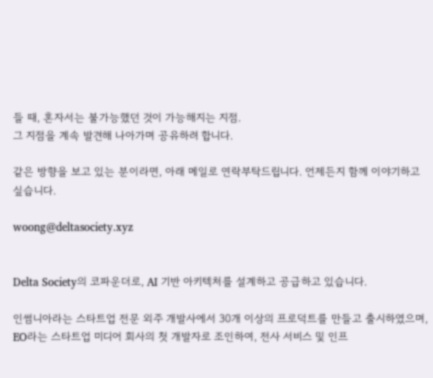들 때, 혼자서는 불가능했던 것이 가능해지는 지점.
그 지점을 계속 발견해 나아가며 공유하려 합니다.

같은 방향을 보고 있는 분이라면, 아래 메일로 연락부탁드립니다. 언제든지 함께 이야기하고 싶습니다.

woong@deltasociety.xyz


Delta Society의 코파운더로, AI 기반 아키텍처를 설계하고 공급하고 있습니다.

인썸니아라는 스타트업 전문 외주 개발사에서 30개 이상의 프로덕트를 만들고 출시하였으며, EO라는 스타트업 미디어 회사의 첫 개발자로 조인하여, 전사 서비스 및 인프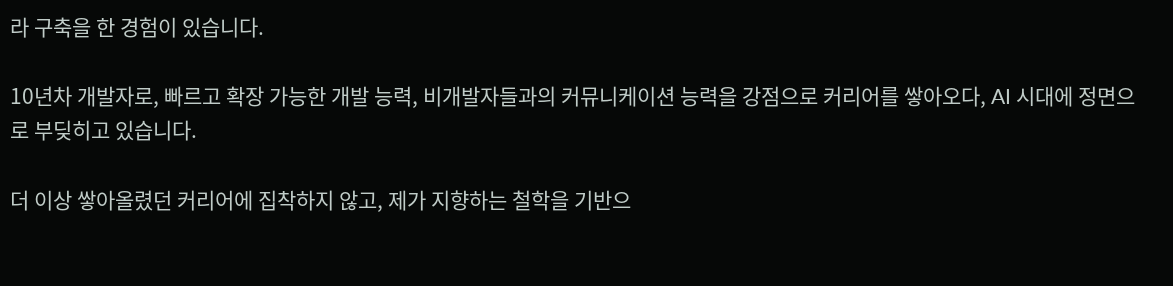라 구축을 한 경험이 있습니다.

10년차 개발자로, 빠르고 확장 가능한 개발 능력, 비개발자들과의 커뮤니케이션 능력을 강점으로 커리어를 쌓아오다, AI 시대에 정면으로 부딪히고 있습니다.

더 이상 쌓아올렸던 커리어에 집착하지 않고, 제가 지향하는 철학을 기반으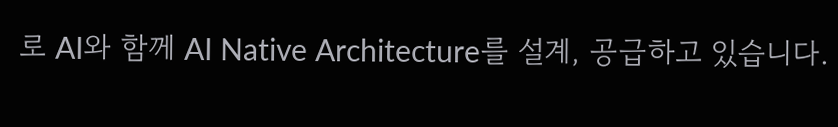로 AI와 함께 AI Native Architecture를 설계, 공급하고 있습니다.